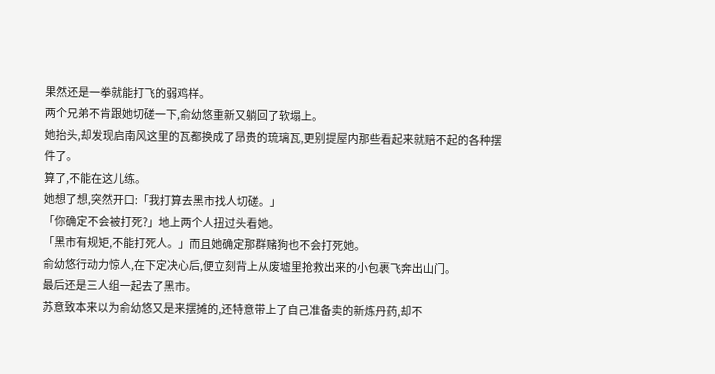果然还是一拳就能打飞的弱鸡样。
两个兄弟不肯跟她切磋一下,俞幼悠重新又躺回了软塌上。
她抬头,却发现启南风这里的瓦都换成了昂贵的琉璃瓦,更别提屋内那些看起来就赔不起的各种摆件了。
算了,不能在这儿练。
她想了想,突然开口:「我打算去黑市找人切磋。」
「你确定不会被打死?」地上两个人扭过头看她。
「黑市有规矩,不能打死人。」而且她确定那群赌狗也不会打死她。
俞幼悠行动力惊人,在下定决心后,便立刻背上从废墟里抢救出来的小包裹飞奔出山门。
最后还是三人组一起去了黑市。
苏意致本来以为俞幼悠又是来摆摊的,还特意带上了自己准备卖的新炼丹药,却不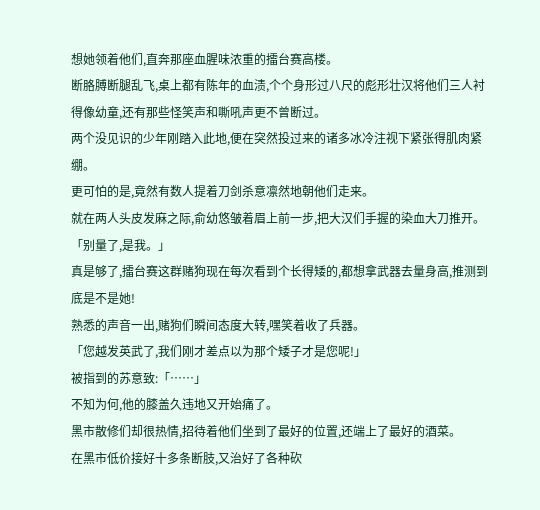想她领着他们,直奔那座血腥味浓重的擂台赛高楼。
断胳膊断腿乱飞,桌上都有陈年的血渍,个个身形过八尺的彪形壮汉将他们三人衬得像幼童,还有那些怪笑声和嘶吼声更不曾断过。
两个没见识的少年刚踏入此地,便在突然投过来的诸多冰冷注视下紧张得肌肉紧绷。
更可怕的是,竟然有数人提着刀剑杀意凛然地朝他们走来。
就在两人头皮发麻之际,俞幼悠皱着眉上前一步,把大汉们手握的染血大刀推开。
「别量了,是我。」
真是够了,擂台赛这群赌狗现在每次看到个长得矮的,都想拿武器去量身高,推测到底是不是她!
熟悉的声音一出,赌狗们瞬间态度大转,嘿笑着收了兵器。
「您越发英武了,我们刚才差点以为那个矮子才是您呢!」
被指到的苏意致:「……」
不知为何,他的膝盖久违地又开始痛了。
黑市散修们却很热情,招待着他们坐到了最好的位置,还端上了最好的酒菜。
在黑市低价接好十多条断肢,又治好了各种砍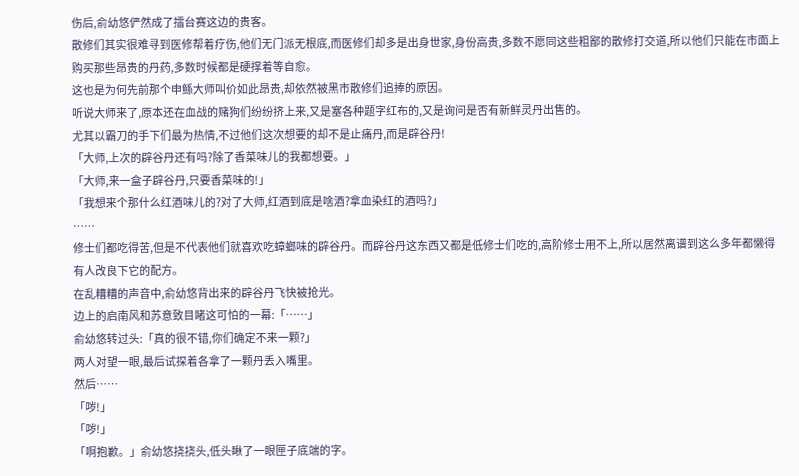伤后,俞幼悠俨然成了擂台赛这边的贵客。
散修们其实很难寻到医修帮着疗伤,他们无门派无根底,而医修们却多是出身世家,身份高贵,多数不愿同这些粗鄙的散修打交道,所以他们只能在市面上购买那些昂贵的丹药,多数时候都是硬撑着等自愈。
这也是为何先前那个申鲧大师叫价如此昂贵,却依然被黑市散修们追捧的原因。
听说大师来了,原本还在血战的赌狗们纷纷挤上来,又是塞各种题字红布的,又是询问是否有新鲜灵丹出售的。
尤其以霸刀的手下们最为热情,不过他们这次想要的却不是止痛丹,而是辟谷丹!
「大师,上次的辟谷丹还有吗?除了香菜味儿的我都想要。」
「大师,来一盒子辟谷丹,只要香菜味的!」
「我想来个那什么红酒味儿的?对了大师,红酒到底是啥酒?拿血染红的酒吗?」
……
修士们都吃得苦,但是不代表他们就喜欢吃蟑螂味的辟谷丹。而辟谷丹这东西又都是低修士们吃的,高阶修士用不上,所以居然离谱到这么多年都懒得有人改良下它的配方。
在乱糟糟的声音中,俞幼悠背出来的辟谷丹飞快被抢光。
边上的启南风和苏意致目睹这可怕的一幕:「……」
俞幼悠转过头:「真的很不错,你们确定不来一颗?」
两人对望一眼,最后试探着各拿了一颗丹丢入嘴里。
然后……
「哕!」
「哕!」
「啊抱歉。」俞幼悠挠挠头,低头瞅了一眼匣子底端的字。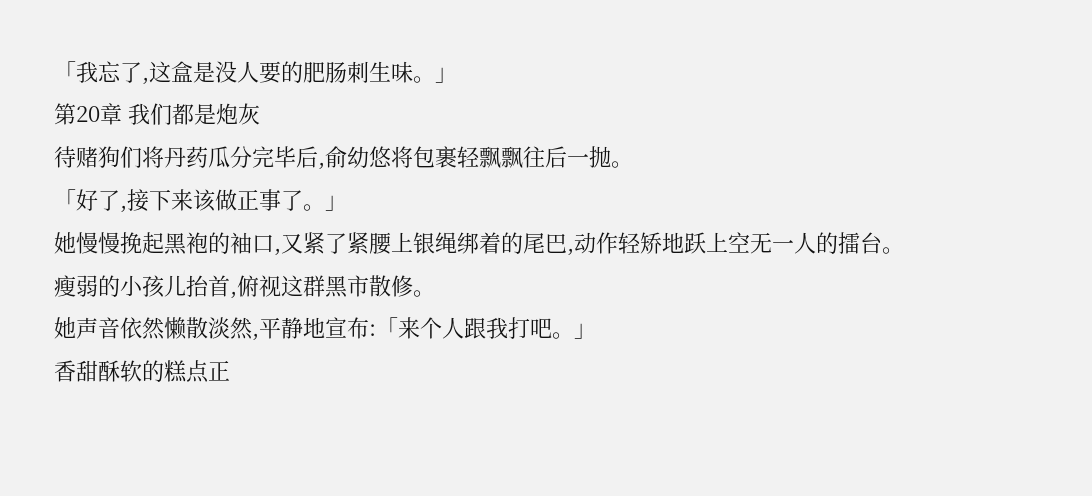「我忘了,这盒是没人要的肥肠刺生味。」
第20章 我们都是炮灰
待赌狗们将丹药瓜分完毕后,俞幼悠将包裹轻飘飘往后一抛。
「好了,接下来该做正事了。」
她慢慢挽起黑袍的袖口,又紧了紧腰上银绳绑着的尾巴,动作轻矫地跃上空无一人的擂台。
瘦弱的小孩儿抬首,俯视这群黑市散修。
她声音依然懒散淡然,平静地宣布:「来个人跟我打吧。」
香甜酥软的糕点正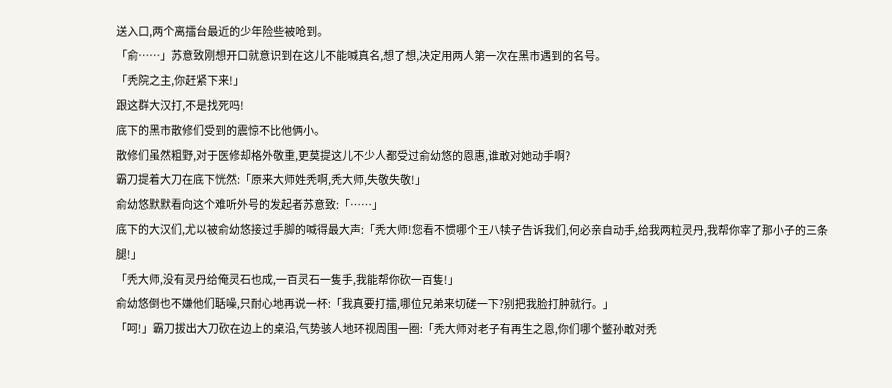送入口,两个离擂台最近的少年险些被呛到。
「俞……」苏意致刚想开口就意识到在这儿不能喊真名,想了想,决定用两人第一次在黑市遇到的名号。
「秃院之主,你赶紧下来!」
跟这群大汉打,不是找死吗!
底下的黑市散修们受到的震惊不比他俩小。
散修们虽然粗野,对于医修却格外敬重,更莫提这儿不少人都受过俞幼悠的恩惠,谁敢对她动手啊?
霸刀提着大刀在底下恍然:「原来大师姓秃啊,秃大师,失敬失敬!」
俞幼悠默默看向这个难听外号的发起者苏意致:「……」
底下的大汉们,尤以被俞幼悠接过手脚的喊得最大声:「秃大师!您看不惯哪个王八犊子告诉我们,何必亲自动手,给我两粒灵丹,我帮你宰了那小子的三条腿!」
「秃大师,没有灵丹给俺灵石也成,一百灵石一隻手,我能帮你砍一百隻!」
俞幼悠倒也不嫌他们聒噪,只耐心地再说一杯:「我真要打擂,哪位兄弟来切磋一下?别把我脸打肿就行。」
「呵!」霸刀拔出大刀砍在边上的桌沿,气势骇人地环视周围一圈:「秃大师对老子有再生之恩,你们哪个鳖孙敢对秃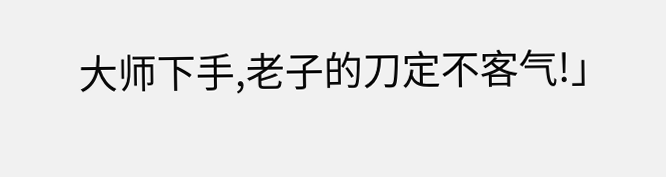大师下手,老子的刀定不客气!」